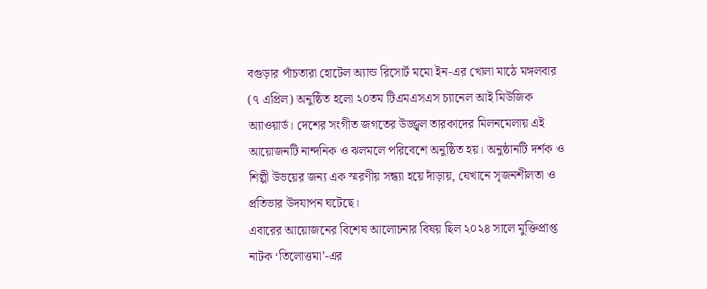বগুড়ার পাঁচতারা হোটেল অ্যান্ড রিসোর্ট মমো ইন-এর খোলা মাঠে মঙ্গলবার (৭ এপ্রিল) অনুষ্ঠিত হলো ২০তম টিএমএসএস চ্যানেল আই মিউজিক অ্যাওয়ার্ড। দেশের সংগীত জগতের উজ্জ্বল তারকাদের মিলনমেলায় এই আয়োজনটি নান্দনিক ও ঝলমলে পরিবেশে অনুষ্ঠিত হয়। অনুষ্ঠানটি দর্শক ও শিল্পী উভয়ের জন্য এক স্মরণীয় সন্ধ্যা হয়ে দাঁড়ায়, যেখানে সৃজনশীলতা ও প্রতিভার উদযাপন ঘটেছে।
এবারের আয়োজনের বিশেষ আলোচনার বিষয় ছিল ২০২৪ সালে মুক্তিপ্রাপ্ত নাটক ‘তিলোত্তমা’-এর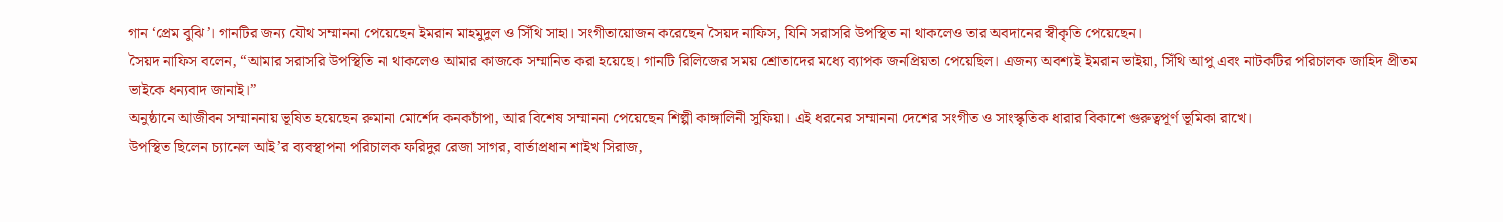গান ‘প্রেম বুঝি’। গানটির জন্য যৌথ সম্মাননা পেয়েছেন ইমরান মাহমুদুল ও সিঁথি সাহা। সংগীতায়োজন করেছেন সৈয়দ নাফিস, যিনি সরাসরি উপস্থিত না থাকলেও তার অবদানের স্বীকৃতি পেয়েছেন।
সৈয়দ নাফিস বলেন, “আমার সরাসরি উপস্থিতি না থাকলেও আমার কাজকে সম্মানিত করা হয়েছে। গানটি রিলিজের সময় শ্রোতাদের মধ্যে ব্যাপক জনপ্রিয়তা পেয়েছিল। এজন্য অবশ্যই ইমরান ভাইয়া, সিঁথি আপু এবং নাটকটির পরিচালক জাহিদ প্রীতম ভাইকে ধন্যবাদ জানাই।”
অনুষ্ঠানে আজীবন সম্মাননায় ভূষিত হয়েছেন রুমানা মোর্শেদ কনকচাঁপা, আর বিশেষ সম্মাননা পেয়েছেন শিল্পী কাঙ্গালিনী সুফিয়া। এই ধরনের সম্মাননা দেশের সংগীত ও সাংস্কৃতিক ধারার বিকাশে গুরুত্বপূর্ণ ভূমিকা রাখে।
উপস্থিত ছিলেন চ্যানেল আই’র ব্যবস্থাপনা পরিচালক ফরিদুর রেজা সাগর, বার্তাপ্রধান শাইখ সিরাজ,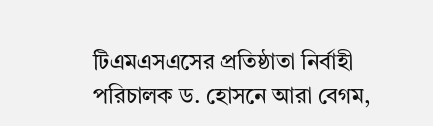টিএমএসএসের প্রতিষ্ঠাতা নির্বাহী পরিচালক ড. হোসনে আরা বেগম,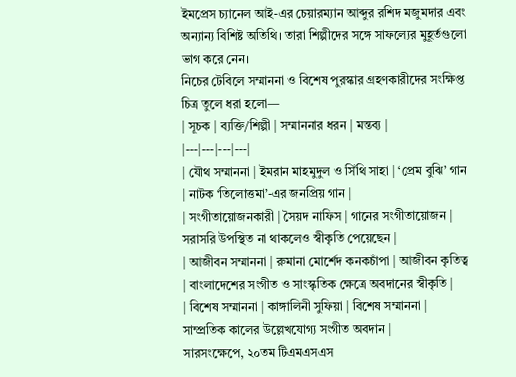ইমপ্রেস চ্যানেল আই-এর চেয়ারম্যান আব্দুর রশিদ মজুমদার এবং অন্যান্য বিশিষ্ট অতিথি। তারা শিল্পীদের সঙ্গে সাফল্যের মুহূর্তগুলো ভাগ করে নেন।
নিচের টেবিলে সম্মাননা ও বিশেষ পুরস্কার গ্রহণকারীদের সংক্ষিপ্ত চিত্র তুলে ধরা হলো—
| সূচক | ব্যক্তি/শিল্পী | সম্মাননার ধরন | মন্তব্য |
|---|---|---|---|
| যৌথ সম্মাননা | ইমরান মাহমুদুল ও সিঁথি সাহা | ‘প্রেম বুঝি’ গান | নাটক ‘তিলোত্তমা’-এর জনপ্রিয় গান |
| সংগীতায়োজনকারী | সৈয়দ নাফিস | গানের সংগীতায়োজন | সরাসরি উপস্থিত না থাকলেও স্বীকৃতি পেয়েছেন |
| আজীবন সম্মাননা | রুমানা মোর্শেদ কনকচাঁপা | আজীবন কৃতিত্ব | বাংলাদেশের সংগীত ও সাংস্কৃতিক ক্ষেত্রে অবদানের স্বীকৃতি |
| বিশেষ সম্মাননা | কাঙ্গালিনী সুফিয়া | বিশেষ সম্মাননা | সাম্প্রতিক কালের উল্লেখযোগ্য সংগীত অবদান |
সারসংক্ষেপে, ২০তম টিএমএসএস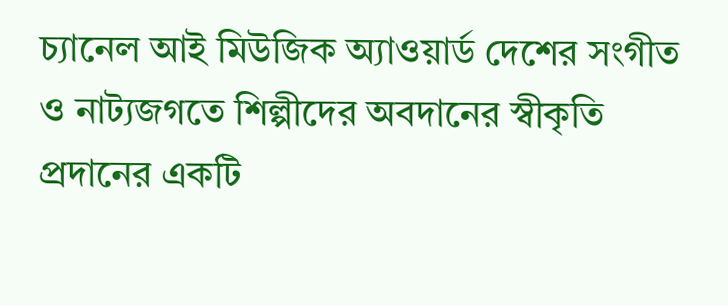চ্যানেল আই মিউজিক অ্যাওয়ার্ড দেশের সংগীত ও নাট্যজগতে শিল্পীদের অবদানের স্বীকৃতি প্রদানের একটি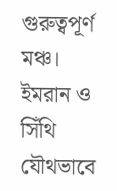গুরুত্বপূর্ণ মঞ্চ। ইমরান ও সিঁথি যৌথভাবে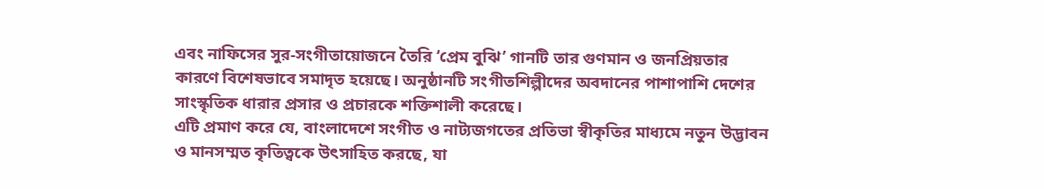এবং নাফিসের সুর-সংগীতায়োজনে তৈরি ‘প্রেম বুঝি’ গানটি তার গুণমান ও জনপ্রিয়তার কারণে বিশেষভাবে সমাদৃত হয়েছে। অনুষ্ঠানটি সংগীতশিল্পীদের অবদানের পাশাপাশি দেশের সাংস্কৃতিক ধারার প্রসার ও প্রচারকে শক্তিশালী করেছে।
এটি প্রমাণ করে যে, বাংলাদেশে সংগীত ও নাট্যজগতের প্রতিভা স্বীকৃতির মাধ্যমে নতুন উদ্ভাবন ও মানসম্মত কৃতিত্বকে উৎসাহিত করছে, যা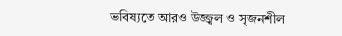ভবিষ্যতে আরও উজ্জ্বল ও সৃজনশীল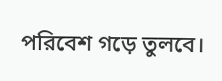পরিবেশ গড়ে তুলবে।